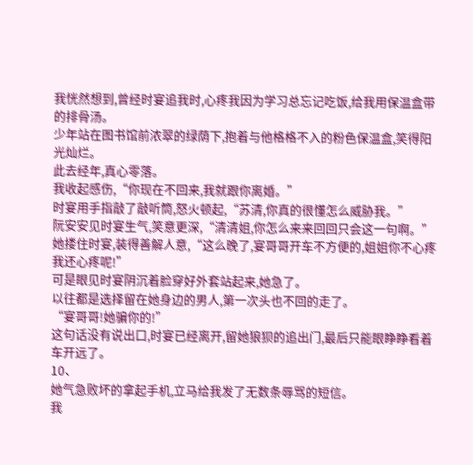我恍然想到,曾经时宴追我时,心疼我因为学习总忘记吃饭,给我用保温盒带的排骨汤。
少年站在图书馆前浓翠的绿荫下,抱着与他格格不入的粉色保温盒,笑得阳光灿烂。
此去经年,真心零落。
我收起感伤,“你现在不回来,我就跟你离婚。”
时宴用手指敲了敲听筒,怒火顿起,“苏清,你真的很懂怎么威胁我。”
阮安安见时宴生气,笑意更深,“清清姐,你怎么来来回回只会这一句啊。”
她搂住时宴,装得善解人意,“这么晚了,宴哥哥开车不方便的,姐姐你不心疼我还心疼呢!”
可是眼见时宴阴沉着脸穿好外套站起来,她急了。
以往都是选择留在她身边的男人,第一次头也不回的走了。
“宴哥哥!她骗你的!”
这句话没有说出口,时宴已经离开,留她狼狈的追出门,最后只能眼睁睁看着车开远了。
10、
她气急败坏的拿起手机,立马给我发了无数条辱骂的短信。
我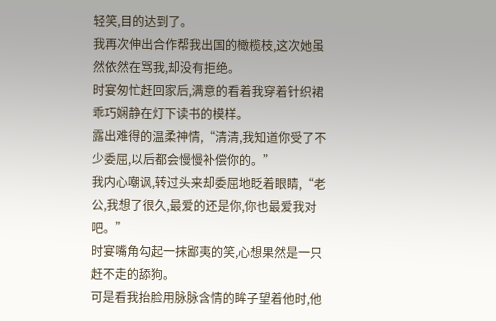轻笑,目的达到了。
我再次伸出合作帮我出国的橄榄枝,这次她虽然依然在骂我,却没有拒绝。
时宴匆忙赶回家后,满意的看着我穿着针织裙乖巧娴静在灯下读书的模样。
露出难得的温柔神情,“清清,我知道你受了不少委屈,以后都会慢慢补偿你的。”
我内心嘲讽,转过头来却委屈地眨着眼睛,“老公,我想了很久,最爱的还是你,你也最爱我对吧。”
时宴嘴角勾起一抹鄙夷的笑,心想果然是一只赶不走的舔狗。
可是看我抬脸用脉脉含情的眸子望着他时,他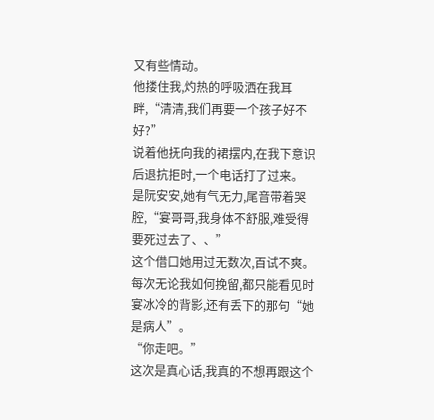又有些情动。
他搂住我,灼热的呼吸洒在我耳畔,“清清,我们再要一个孩子好不好?”
说着他抚向我的裙摆内,在我下意识后退抗拒时,一个电话打了过来。
是阮安安,她有气无力,尾音带着哭腔,“宴哥哥,我身体不舒服,难受得要死过去了、、”
这个借口她用过无数次,百试不爽。
每次无论我如何挽留,都只能看见时宴冰冷的背影,还有丢下的那句“她是病人”。
“你走吧。”
这次是真心话,我真的不想再跟这个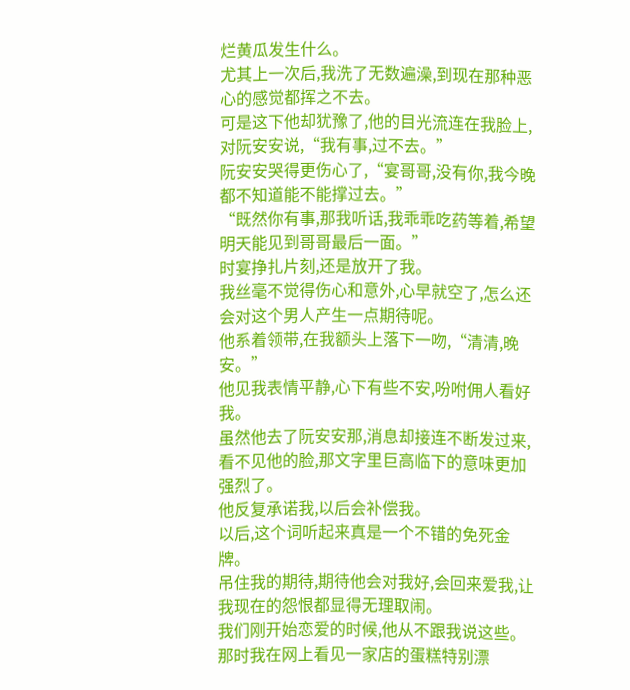烂黄瓜发生什么。
尤其上一次后,我洗了无数遍澡,到现在那种恶心的感觉都挥之不去。
可是这下他却犹豫了,他的目光流连在我脸上,对阮安安说,“我有事,过不去。”
阮安安哭得更伤心了,“宴哥哥,没有你,我今晚都不知道能不能撑过去。”
“既然你有事,那我听话,我乖乖吃药等着,希望明天能见到哥哥最后一面。”
时宴挣扎片刻,还是放开了我。
我丝毫不觉得伤心和意外,心早就空了,怎么还会对这个男人产生一点期待呢。
他系着领带,在我额头上落下一吻,“清清,晚安。”
他见我表情平静,心下有些不安,吩咐佣人看好我。
虽然他去了阮安安那,消息却接连不断发过来,看不见他的脸,那文字里巨高临下的意味更加强烈了。
他反复承诺我,以后会补偿我。
以后,这个词听起来真是一个不错的免死金牌。
吊住我的期待,期待他会对我好,会回来爱我,让我现在的怨恨都显得无理取闹。
我们刚开始恋爱的时候,他从不跟我说这些。
那时我在网上看见一家店的蛋糕特别漂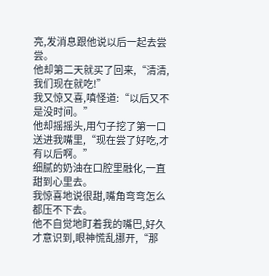亮,发消息跟他说以后一起去尝尝。
他却第二天就买了回来,“清清,我们现在就吃!”
我又惊又喜,嗔怪道:“以后又不是没时间。”
他却摇摇头,用勺子挖了第一口送进我嘴里,“现在尝了好吃,才有以后啊。”
细腻的奶油在口腔里融化,一直甜到心里去。
我惊喜地说很甜,嘴角弯弯怎么都压不下去。
他不自觉地盯着我的嘴巴,好久才意识到,眼神慌乱挪开,“那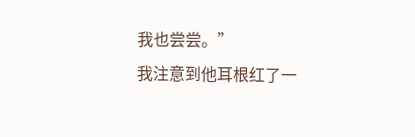我也尝尝。”
我注意到他耳根红了一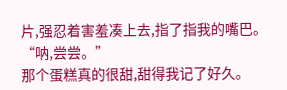片,强忍着害羞凑上去,指了指我的嘴巴。
“呐,尝尝。”
那个蛋糕真的很甜,甜得我记了好久。